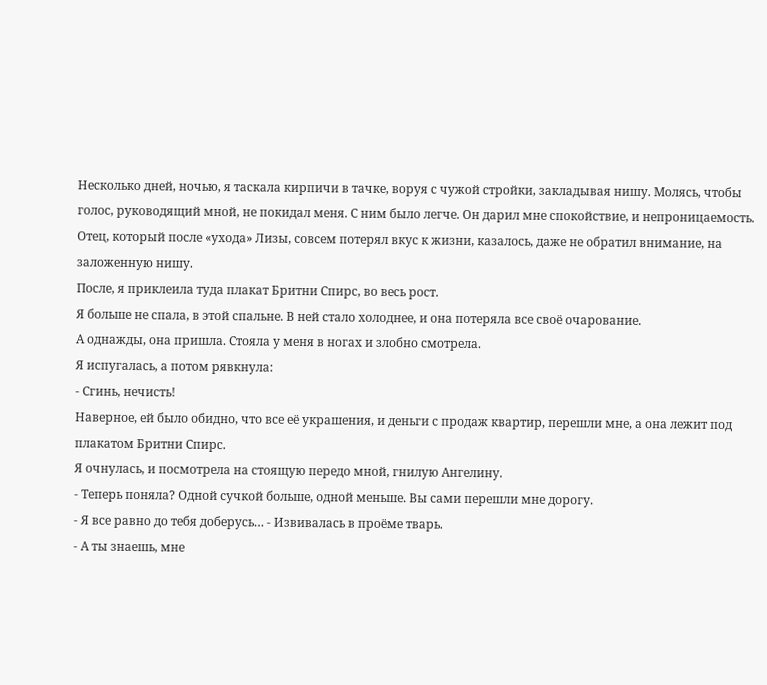Несколько дней, ночью, я таскала кирпичи в тачке, воруя с чужой стройки, закладывая нишу. Молясь, чтобы голос, руководящий мной, не покидал меня. С ним было легче. Он дарил мне спокойствие, и непроницаемость.
Отец, который после «ухода» Лизы, совсем потерял вкус к жизни, казалось, даже не обратил внимание, на заложенную нишу.
После, я приклеила туда плакат Бритни Спирс, во весь рост.
Я больше не спала, в этой спальне. В ней стало холоднее, и она потеряла все своё очарование.
А однажды, она пришла. Стояла у меня в ногах и злобно смотрела.
Я испугалась, а потом рявкнула:
- Сгинь, нечисть!
Наверное, ей было обидно, что все её украшения, и деньги с продаж квартир, перешли мне, а она лежит под плакатом Бритни Спирс.
Я очнулась, и посмотрела на стоящую передо мной, гнилую Ангелину.
- Теперь поняла? Одной сучкой больше, одной меньше. Вы сами перешли мне дорогу.
- Я все равно до тебя доберусь… - Извивалась в проёме тварь.
- А ты знаешь, мне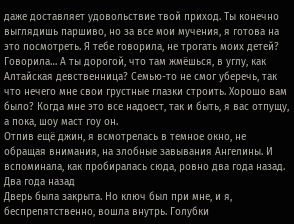даже доставляет удовольствие твой приход. Ты конечно выглядишь паршиво, но за все мои мучения, я готова на это посмотреть. Я тебе говорила, не трогать моих детей? Говорила… А ты дорогой, что там жмёшься, в углу, как Алтайская девственница? Семью-то не смог уберечь, так что нечего мне свои грустные глазки строить. Хорошо вам было? Когда мне это все надоест, так и быть, я вас отпущу, а пока, шоу маст гоу он.
Отпив ещё джин, я всмотрелась в темное окно, не обращая внимания, на злобные завывания Ангелины. И вспоминала, как пробиралась сюда, ровно два года назад.
Два года назад
Дверь была закрыта. Но ключ был при мне, и я, беспрепятственно, вошла внутрь. Голубки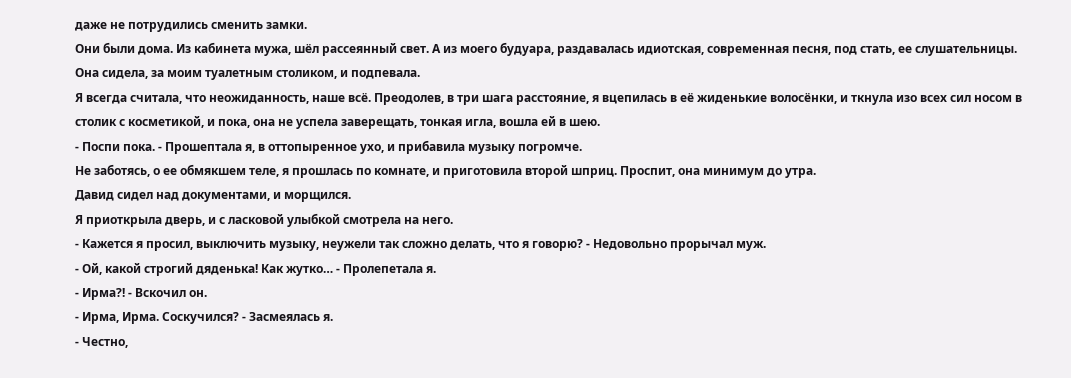даже не потрудились сменить замки.
Они были дома. Из кабинета мужа, шёл рассеянный свет. А из моего будуара, раздавалась идиотская, современная песня, под стать, ее слушательницы.
Она сидела, за моим туалетным столиком, и подпевала.
Я всегда считала, что неожиданность, наше всё. Преодолев, в три шага расстояние, я вцепилась в её жиденькие волосёнки, и ткнула изо всех сил носом в столик с косметикой, и пока, она не успела заверещать, тонкая игла, вошла ей в шею.
- Поспи пока. - Прошептала я, в оттопыренное ухо, и прибавила музыку погромче.
Не заботясь, о ее обмякшем теле, я прошлась по комнате, и приготовила второй шприц. Проспит, она минимум до утра.
Давид сидел над документами, и морщился.
Я приоткрыла дверь, и с ласковой улыбкой смотрела на него.
- Кажется я просил, выключить музыку, неужели так сложно делать, что я говорю? - Недовольно прорычал муж.
- Ой, какой строгий дяденька! Как жутко… - Пролепетала я.
- Ирма?! - Вскочил он.
- Ирма, Ирма. Соскучился? - Засмеялась я.
- Честно,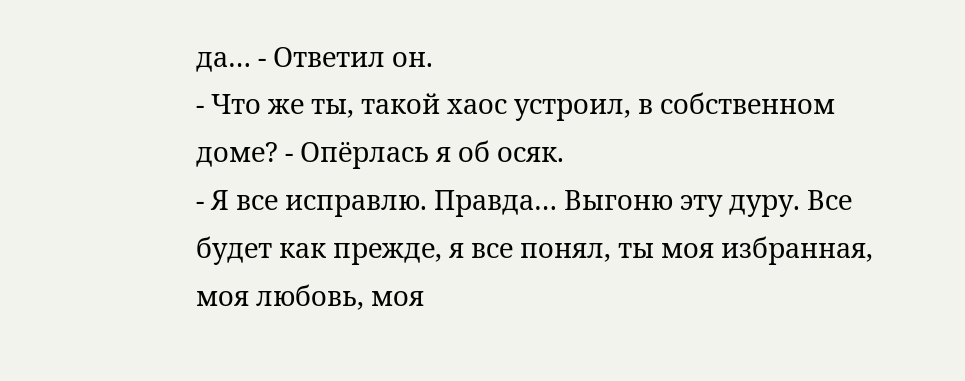да… - Ответил он.
- Что же ты, такой хаос устроил, в собственном доме? - Опёрлась я об осяк.
- Я все исправлю. Правда… Выгоню эту дуру. Все будет как прежде, я все понял, ты моя избранная, моя любовь, моя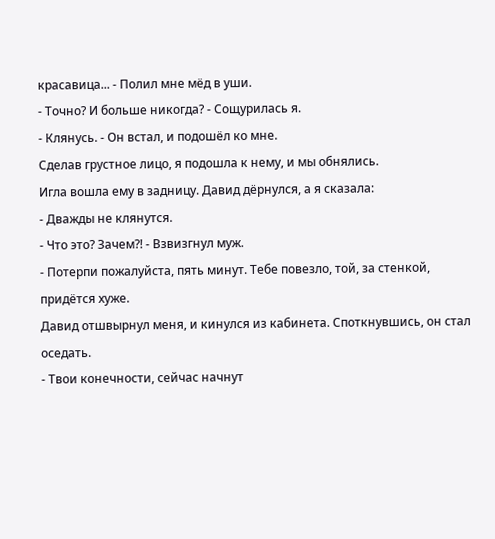красавица... - Полил мне мёд в уши.
- Точно? И больше никогда? - Сощурилась я.
- Клянусь. - Он встал, и подошёл ко мне.
Сделав грустное лицо, я подошла к нему, и мы обнялись.
Игла вошла ему в задницу. Давид дёрнулся, а я сказала:
- Дважды не клянутся.
- Что это? Зачем?! - Взвизгнул муж.
- Потерпи пожалуйста, пять минут. Тебе повезло, той, за стенкой, придётся хуже.
Давид отшвырнул меня, и кинулся из кабинета. Споткнувшись, он стал оседать.
- Твои конечности, сейчас начнут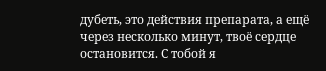дубеть, это действия препарата, а ещё через несколько минут, твоё сердце остановится. С тобой я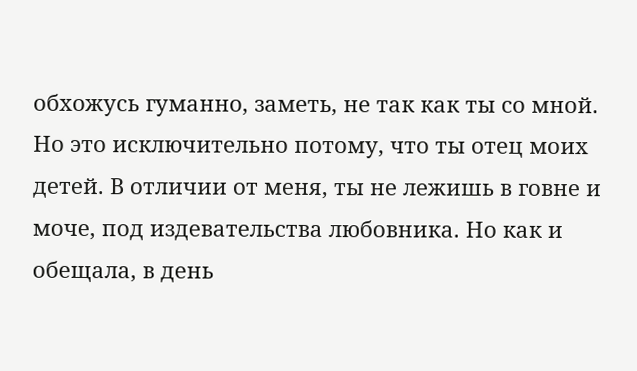обхожусь гуманно, заметь, не так как ты со мной. Но это исключительно потому, что ты отец моих детей. В отличии от меня, ты не лежишь в говне и моче, под издевательства любовника. Но как и обещала, в день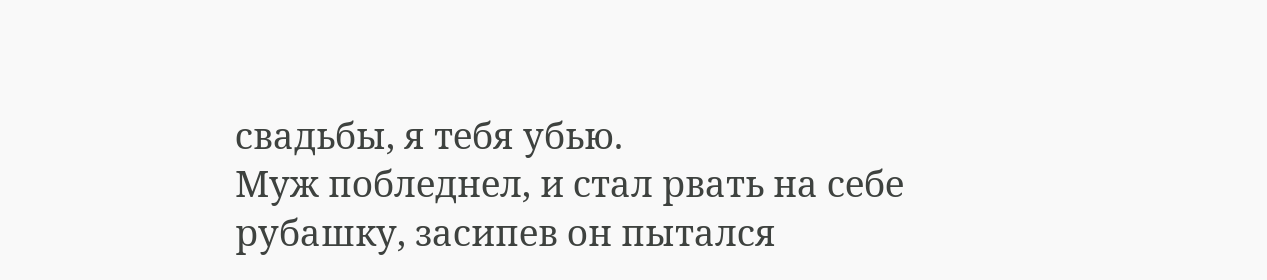свадьбы, я тебя убью.
Муж побледнел, и стал рвать на себе рубашку, засипев он пытался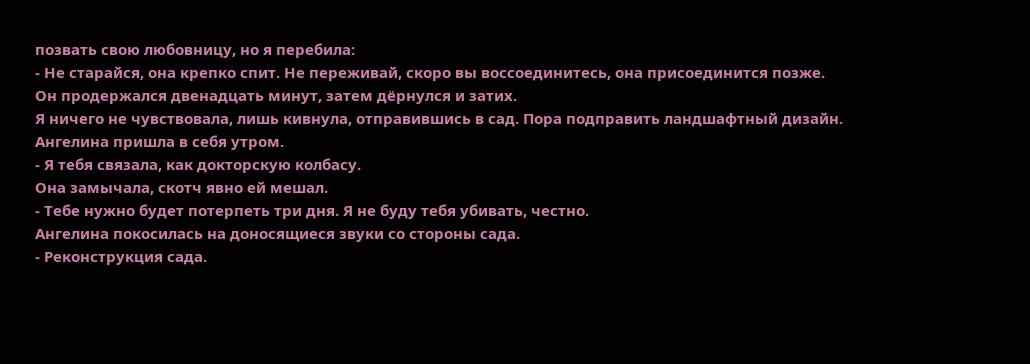позвать свою любовницу, но я перебила:
- Не старайся, она крепко спит. Не переживай, скоро вы воссоединитесь, она присоединится позже.
Он продержался двенадцать минут, затем дёрнулся и затих.
Я ничего не чувствовала, лишь кивнула, отправившись в сад. Пора подправить ландшафтный дизайн.
Ангелина пришла в себя утром.
- Я тебя связала, как докторскую колбасу.
Она замычала, скотч явно ей мешал.
- Тебе нужно будет потерпеть три дня. Я не буду тебя убивать, честно.
Ангелина покосилась на доносящиеся звуки со стороны сада.
- Реконструкция сада.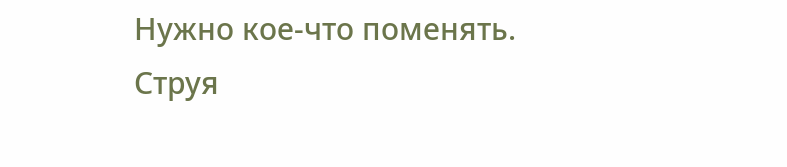Нужно кое-что поменять.
Струя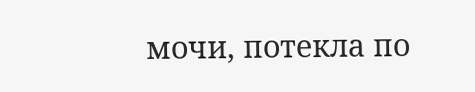мочи, потекла по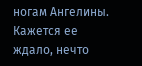ногам Ангелины.
Кажется ее ждало, нечто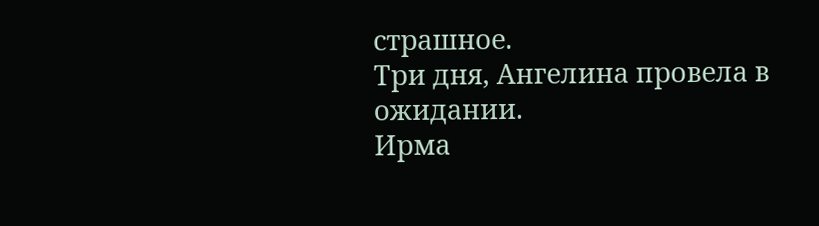страшное.
Три дня, Ангелина провела в ожидании.
Ирма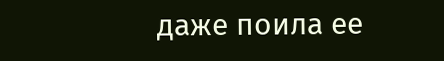даже поила ее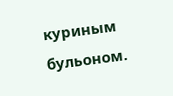куриным бульоном.